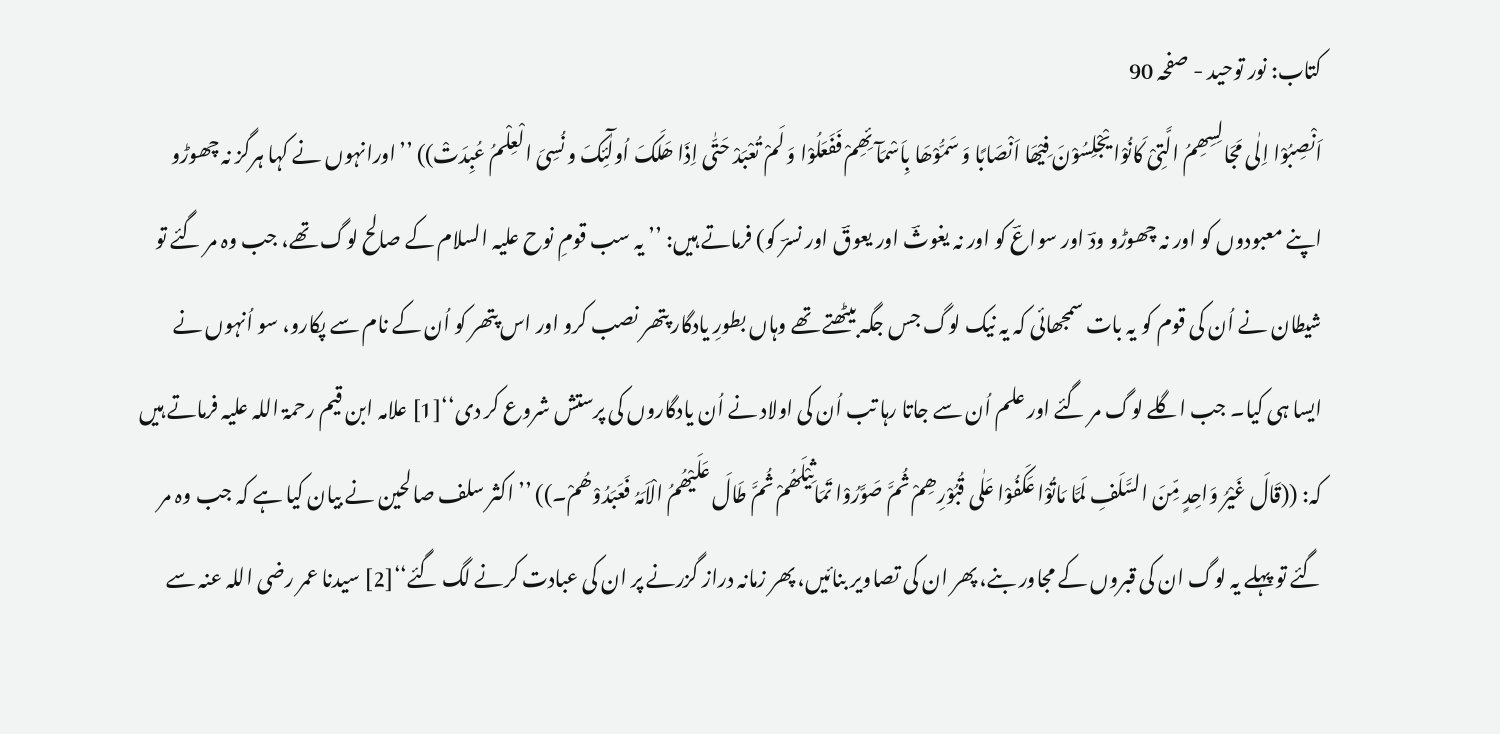کتاب: نور توحید - صفحہ 90
اَنْصِبُوْا اِلٰی مَجَالِسِھِمُ الَّتِیْ کَانُوْا یْجْلِسُوْنَ فِیْھَا اَنْصَابًا وَ سَمُّوْھَا بِاَسْمَآئِھِمْ فَفَعَلُوْا وَ لَمْ تُعْبَدْ حَتّٰی اِذَا ھَلَکَ اُولٰٓئِکَ و نُسِیَ الْعِلْمُ عُبِدَتْ)) ’’اورانہوں نے کہا ہرگز نہ چھوڑو اپنے معبودوں کو اور نہ چھوڑو ودؔ اور سواعؔ کو اور نہ یغوثؔ اور یعوقؔ اور نسرؔ کو) فرماتے ہیں: ’’ یہ سب قومِ نوح علیہ السلام کے صالح لوگ تھے، جب وہ مر گئے تو شیطان نے اُن کی قوم کو یہ بات سمجھائی کہ یہ نیک لوگ جس جگہ بیٹھتے تھے وہاں بطورِ یادگار پتھر نصب کرو اور اس پتھر کو اُن کے نام سے پکارو، سو اُنہوں نے ایسا ہی کیا۔ جب اگلے لوگ مر گئے اور علم اُن سے جاتا رہا تب اُن کی اولاد نے اُن یادگاروں کی پرستش شروع کر دی‘‘[1] علامہ ابن قیم رحمۃ اللہ علیہ فرماتے ہیں کہ: ((قَالَ غَیْرُ وَاحِدٍ مِّنَ السَّلَفِ لَمَّا مَاتُوْا عَکَفُوْا عَلٰی قُبُوْرِھِمْ ثُمَّ صَوَّرُوْا تَمَاثِیْلَھُمْ ثُمَّ طَالَ عَلَیْھُمُ الْاَمَہُ فَعَبَدُوْھُمْ۔)) ’’ اکثر سلف صالحین نے بیان کیا ہے کہ جب وہ مر گئے تو پہلے یہ لوگ ان کی قبروں کے مجاور بنے، پھر ان کی تصاویر بنائیں، پھر زمانہ دراز گزرنے پر ان کی عبادت کرنے لگ گئے‘‘[2] سیدنا عمر رضی اللہ عنہ سے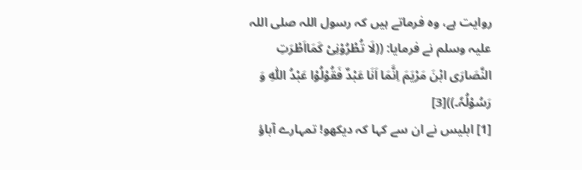روایت ہے، وہ فرماتے ہیں کہ رسول اللہ صلی اللہ علیہ وسلم نے فرمایا: ((لَا تُطْرُوْنِیْ کَمَااَطْرَتِ النَّصَارَی ابْنَ مَرْیَمَ اِنَّمَا اَنَا عَبْدٌ فَقُوْلُوْا عَبْدُ اللّٰهِ وَ رَسُوْلُہٗ۔))[3]
[1] ابلیس نے ان سے کہا کہ دیکھو! تمہارے آباؤ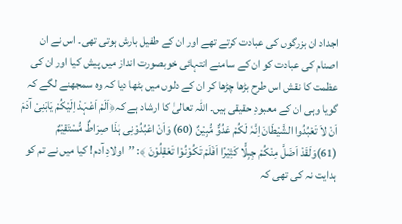اجداد ان بزرگوں کی عبادت کرتے تھے اور ان کے طفیل بارش ہوتی تھی۔ اس نے ان اصنام کی عبادت کو ان کے سامنے انتہائی خوبصورت انداز میں پیش کیا اور ان کی عظمت کا نقش اس طرح بڑھا چڑھا کر ان کے دلوں میں بٹھا دیا کہ وہ سمجھنے لگے کہ گویا وہی ان کے معبودِ حقیقی ہیں۔ اللہ تعالیٰ کا ارشاد ہے کہ﴿اَلَمْ اَعْہَدْ اِلَیْکُمْ یَابَنِیْ آدَمَ اَنْ لاَ تَعْبُدُوا الشَّیْطَانَ اِنَّہٗ لَکُمْ عَدُوٌّ مُّبِیْنٌ (60) وَاَنْ اعْبُدُوْنِی ہٰذَا صِرَاطٌ مُّسْتَقِیْمٌ (61)وَلَقَدْ اَضَلَّ مِنْکُمْ جِبِلًّا کَثِیْرًا اَفَلَمْ تَکُوْنُوْا تَعْقِلُوْنَ ﴾: ’’اولادِ آدم! کیا میں نے تم کو ہدایت نہ کی تھی کہ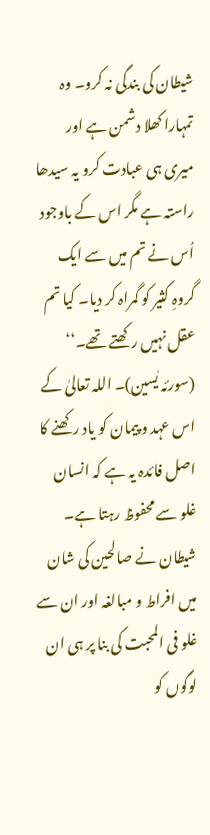شیطان کی بندگی نہ کرو۔ وہ تمہارا کھلا دشمن ہے اور میری ہی عبادت کرو یہ سیدھا راستہ ہے مگر اس کے باوجود اُس نے تم میں سے ایک گروہِ کثیر کو گمراہ کر دیا۔ کیا تم عقل نہیں رکھتے تھے۔‘‘ (سورئہ یٰسین)۔ اللہ تعالیٰ کے اس عہد و پیمان کو یاد رکھنے کا اصل فائدہ یہ ہے کہ انسان غلو سے محفوظ رہتا ہے۔ شیطان نے صالحین کی شان میں افراط و مبالغہ اور ان سے غلو فی المحبت کی بنا پر ہی ان لوگوں کو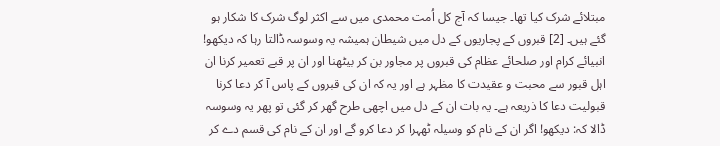مبتلائے شرک کیا تھا۔ جیسا کہ آج کل اُمت محمدی میں سے اکثر لوگ شرک کا شکار ہو گئے ہیں۔ [2] قبروں کے پجاریوں کے دل میں شیطان ہمیشہ یہ وسوسہ ڈالتا رہا کہ دیکھو! انبیائے کرام اور صلحائے عظام کی قبروں پر مجاور بن کر بیٹھنا اور ان پر قبے تعمیر کرنا ان اہل قبور سے محبت و عقیدت کا مظہر ہے اور یہ کہ ان کی قبروں کے پاس آ کر دعا کرنا قبولیت دعا کا ذریعہ ہے۔ یہ بات ان کے دل میں اچھی طرح گھر کر گئی تو پھر یہ وسوسہ ڈالا کہ: دیکھو! اگر ان کے نام کو وسیلہ ٹھہرا کر دعا کرو گے اور ان کے نام کی قسم دے کر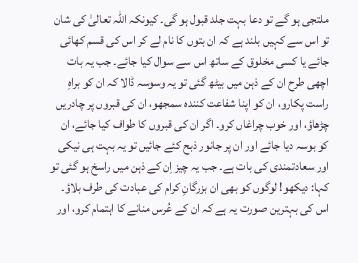ملتجی ہو گے تو دعا بہت جلد قبول ہو گی۔ کیونکہ اللہ تعالیٰ کی شان تو اس سے کہیں بلند ہے کہ ان بتوں کا نام لے کر اس کی قسم کھائی جائے یا کسی مخلوق کے ساتھ اس سے سوال کیا جائے۔ جب یہ بات اچھی طرح ان کے ذہن میں بیٹھ گئی تو یہ وسوسہ ڈالا کہ ان کو براہِ راست پکارو، ان کو اپنا شفاعت کنندہ سمجھو، ان کی قبروں پر چادریں چڑھاؤ، اور خوب چراغاں کرو۔ اگر ان کی قبروں کا طواف کیا جائے، ان کو بوسہ دیا جائے اور ان پر جانور ذبح کئے جائیں تو یہ بہت ہی نیکی اور سعادتمندی کی بات ہے۔ جب یہ چیز اِن کے ذہن میں راسخ ہو گئی تو کہا: دیکھو! لوگوں کو بھی ان بزرگانِ کرام کی عبادت کی طرف بلاؤ۔ اس کی بہترین صورت یہ ہے کہ ان کے عُرس منانے کا اہتمام کرو، اور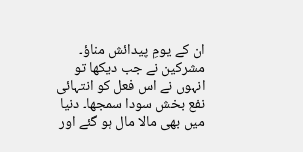ان کے یومِ پیدائش مناؤ۔ مشرکین نے جب دیکھا تو انہوں نے اس فعل کو انتہائی نفع بخش سودا سمجھا۔ دنیا میں بھی مالا مال ہو گئے اور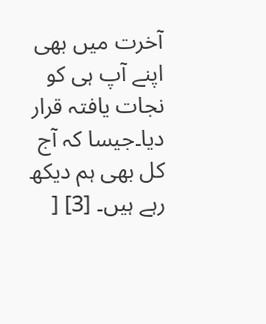آخرت میں بھی اپنے آپ ہی کو نجات یافتہ قرار دیا۔جیسا کہ آج کل بھی ہم دیکھ رہے ہیں۔ [3] [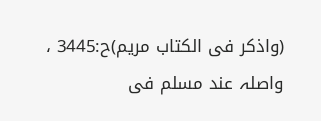(واذکر فی الکتاب مریم)ح:3445 ، واصلہ عند مسلم فی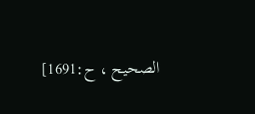الصحیح ، ح:1691]